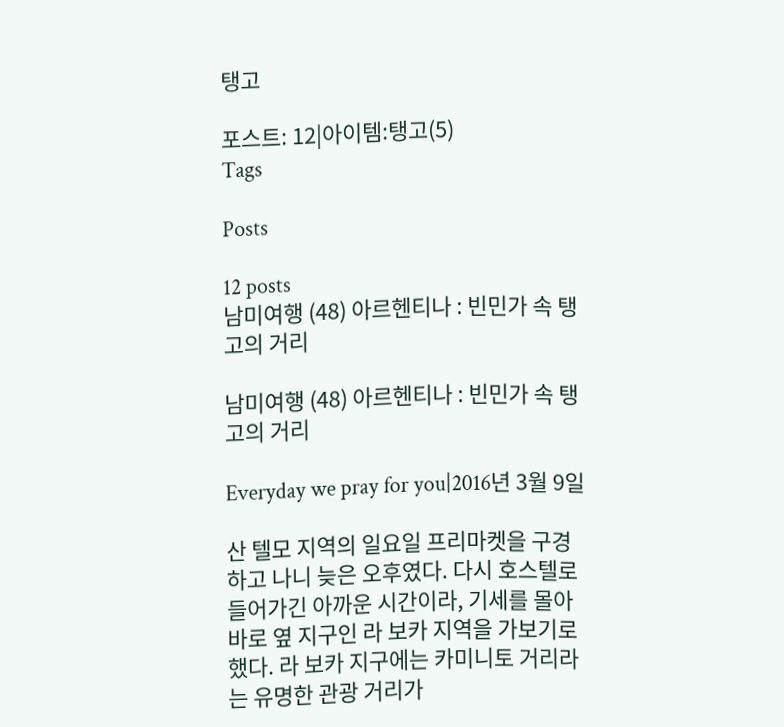탱고

포스트: 12|아이템:탱고(5)
Tags

Posts

12 posts
남미여행 (48) 아르헨티나 : 빈민가 속 탱고의 거리

남미여행 (48) 아르헨티나 : 빈민가 속 탱고의 거리

Everyday we pray for you|2016년 3월 9일

산 텔모 지역의 일요일 프리마켓을 구경하고 나니 늦은 오후였다. 다시 호스텔로 들어가긴 아까운 시간이라, 기세를 몰아 바로 옆 지구인 라 보카 지역을 가보기로 했다. 라 보카 지구에는 카미니토 거리라는 유명한 관광 거리가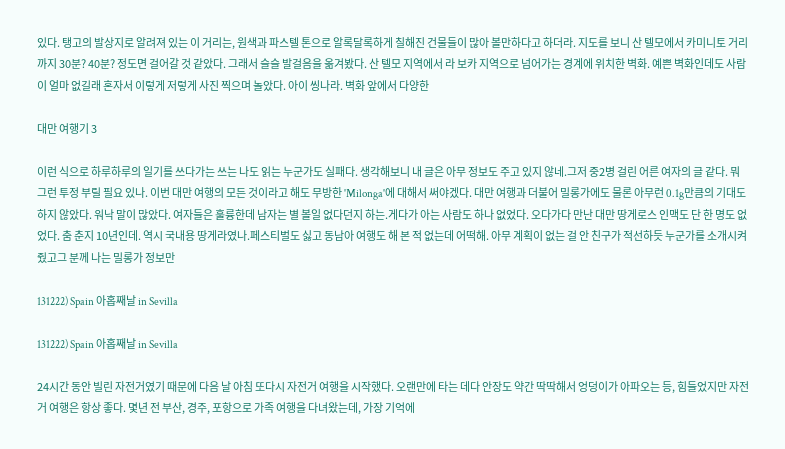있다. 탱고의 발상지로 알려져 있는 이 거리는, 원색과 파스텔 톤으로 알록달록하게 칠해진 건물들이 많아 볼만하다고 하더라. 지도를 보니 산 텔모에서 카미니토 거리까지 30분? 40분? 정도면 걸어갈 것 같았다. 그래서 슬슬 발걸음을 옮겨봤다. 산 텔모 지역에서 라 보카 지역으로 넘어가는 경계에 위치한 벽화. 예쁜 벽화인데도 사람이 얼마 없길래 혼자서 이렇게 저렇게 사진 찍으며 놀았다. 아이 씽나라. 벽화 앞에서 다양한

대만 여행기 3

이런 식으로 하루하루의 일기를 쓰다가는 쓰는 나도 읽는 누군가도 실패다. 생각해보니 내 글은 아무 정보도 주고 있지 않네.그저 중2병 걸린 어른 여자의 글 같다. 뭐 그런 투정 부릴 필요 있나. 이번 대만 여행의 모든 것이라고 해도 무방한 'Milonga'에 대해서 써야겠다. 대만 여행과 더불어 밀롱가에도 물론 아무런 0.1g만큼의 기대도 하지 않았다. 워낙 말이 많았다. 여자들은 훌륭한데 남자는 별 볼일 없다던지 하는.게다가 아는 사람도 하나 없었다. 오다가다 만난 대만 땅게로스 인맥도 단 한 명도 없었다. 춤 춘지 10년인데. 역시 국내용 땅게라였나.페스티벌도 싫고 동남아 여행도 해 본 적 없는데 어떡해. 아무 계획이 없는 걸 안 친구가 적선하듯 누군가를 소개시켜줬고그 분께 나는 밀롱가 정보만

131222) Spain 아홉째날 in Sevilla

131222) Spain 아홉째날 in Sevilla

24시간 동안 빌린 자전거였기 때문에 다음 날 아침 또다시 자전거 여행을 시작했다. 오랜만에 타는 데다 안장도 약간 딱딱해서 엉덩이가 아파오는 등, 힘들었지만 자전거 여행은 항상 좋다. 몇년 전 부산, 경주, 포항으로 가족 여행을 다녀왔는데, 가장 기억에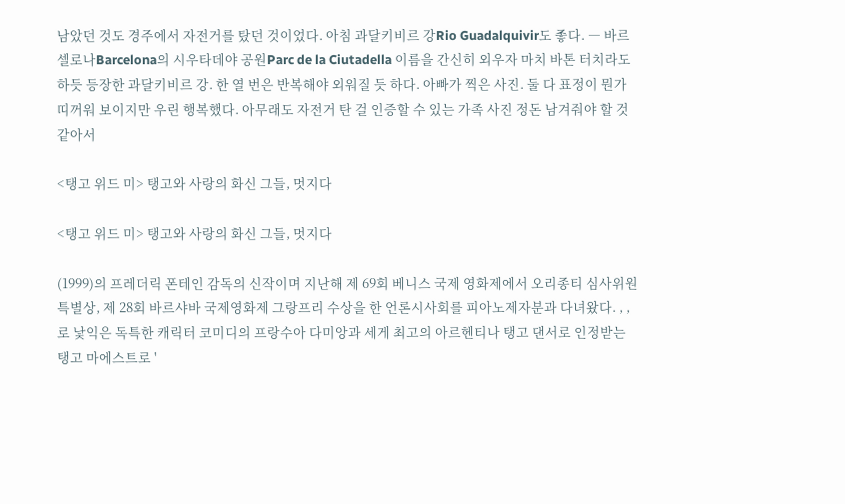남았던 것도 경주에서 자전거를 탔던 것이었다. 아침 과달키비르 강Rio Guadalquivir도 좋다. ― 바르셀로나Barcelona의 시우타데야 공원Parc de la Ciutadella 이름을 간신히 외우자 마치 바톤 터치라도 하듯 등장한 과달키비르 강. 한 열 번은 반복해야 외워질 듯 하다. 아빠가 찍은 사진. 둘 다 표정이 뭔가 띠꺼워 보이지만 우린 행복했다. 아무래도 자전거 탄 걸 인증할 수 있는 가족 사진 정돈 남겨줘야 할 것 같아서

<탱고 위드 미> 탱고와 사랑의 화신 그들, 멋지다

<탱고 위드 미> 탱고와 사랑의 화신 그들, 멋지다

(1999)의 프레더릭 폰테인 감독의 신작이며 지난해 제 69회 베니스 국제 영화제에서 오리종티 심사위원 특별상, 제 28회 바르샤바 국제영화제 그랑프리 수상을 한 언론시사회를 피아노제자분과 다녀왔다. , , 로 낯익은 독특한 캐릭터 코미디의 프랑수아 다미앙과 세게 최고의 아르헨티나 탱고 댄서로 인정받는 탱고 마에스트로 '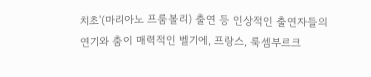치초'(마리아노 프룸볼리) 출연 등 인상적인 출연자들의 연기와 춤이 매력적인 벨기에, 프랑스, 룩셈부르크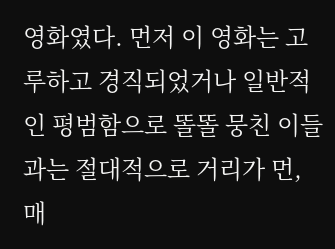영화였다. 먼저 이 영화는 고루하고 경직되었거나 일반적인 평범함으로 똘똘 뭉친 이들과는 절대적으로 거리가 먼, 매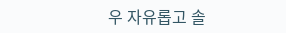우 자유롭고 솔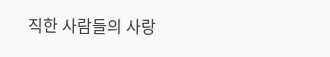직한 사람들의 사랑